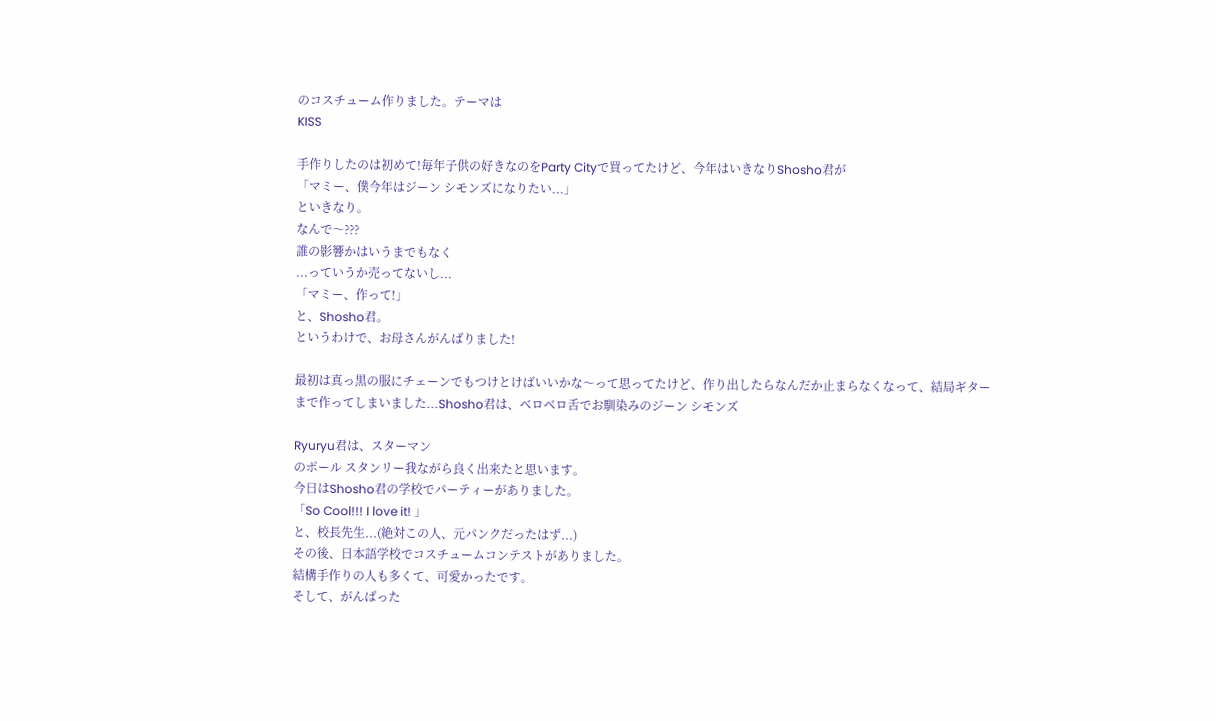のコスチューム作りました。テーマは
KISS

手作りしたのは初めて!毎年子供の好きなのをParty Cityで買ってたけど、今年はいきなりShosho君が
「マミー、僕今年はジーン シモンズになりたい...」
といきなり。
なんで〜???
誰の影響かはいうまでもなく
...っていうか売ってないし...
「マミー、作って!」
と、Shosho君。
というわけで、お母さんがんばりました!

最初は真っ黒の服にチェーンでもつけとけばいいかな〜って思ってたけど、作り出したらなんだか止まらなくなって、結局ギター
まで作ってしまいました...Shosho君は、ベロベロ舌でお馴染みのジーン シモンズ

Ryuryu君は、スターマン
のポール スタンリー我ながら良く出来たと思います。
今日はShosho君の学校でパーティーがありました。
「So Cool!!! I love it! 」
と、校長先生...(絶対この人、元パンクだったはず...)
その後、日本語学校でコスチュームコンテストがありました。
結構手作りの人も多くて、可愛かったです。
そして、がんばった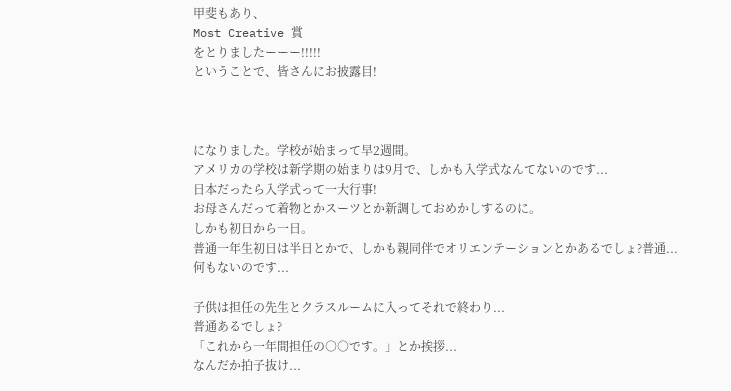甲斐もあり、
Most Creative 賞
をとりましたーーー!!!!!
ということで、皆さんにお披露目!



になりました。学校が始まって早2週間。
アメリカの学校は新学期の始まりは9月で、しかも入学式なんてないのです...
日本だったら入学式って一大行事!
お母さんだって着物とかスーツとか新調しておめかしするのに。
しかも初日から一日。
普通一年生初日は半日とかで、しかも親同伴でオリエンテーションとかあるでしょ?普通...
何もないのです...

子供は担任の先生とクラスルームに入ってそれで終わり...
普通あるでしょ?
「これから一年間担任の○○です。」とか挨拶...
なんだか拍子抜け...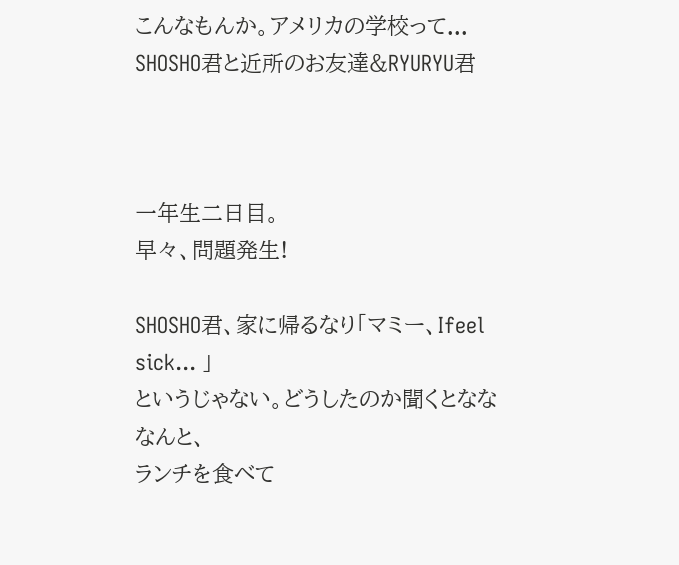こんなもんか。アメリカの学校って...
SHOSHO君と近所のお友達&RYURYU君



一年生二日目。
早々、問題発生!

SHOSHO君、家に帰るなり「マミー、Ifeel sick... 」
というじゃない。どうしたのか聞くとなななんと、
ランチを食べて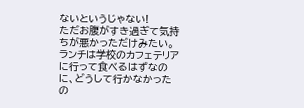ないというじゃない!
ただお腹がすき過ぎて気持ちが悪かっただけみたい。
ランチは学校のカフェテリアに行って食べるはずなのに、どうして行かなかったの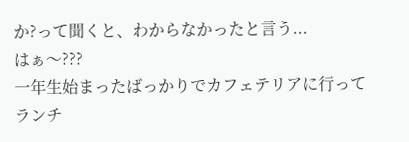か?って聞くと、わからなかったと言う...
はぁ〜???
一年生始まったばっかりでカフェテリアに行ってランチ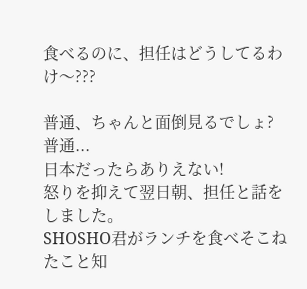食べるのに、担任はどうしてるわけ〜???

普通、ちゃんと面倒見るでしょ?普通...
日本だったらありえない!
怒りを抑えて翌日朝、担任と話をしました。
SHOSHO君がランチを食べそこねたこと知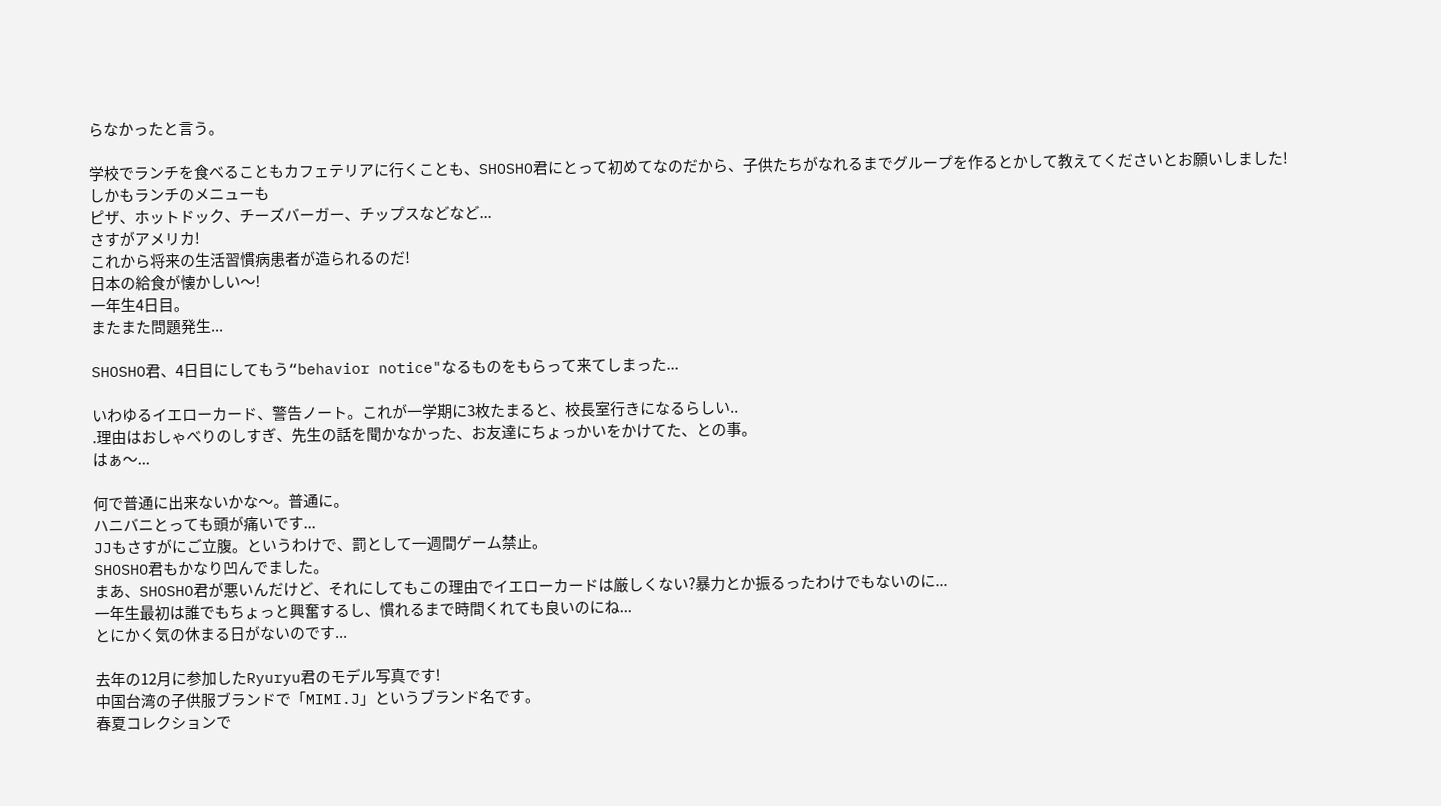らなかったと言う。

学校でランチを食べることもカフェテリアに行くことも、SHOSHO君にとって初めてなのだから、子供たちがなれるまでグループを作るとかして教えてくださいとお願いしました!
しかもランチのメニューも
ピザ、ホットドック、チーズバーガー、チップスなどなど...
さすがアメリカ!
これから将来の生活習慣病患者が造られるのだ!
日本の給食が懐かしい〜!
一年生4日目。
またまた問題発生...

SHOSHO君、4日目にしてもう“behavior notice"なるものをもらって来てしまった...

いわゆるイエローカード、警告ノート。これが一学期に3枚たまると、校長室行きになるらしい..
.理由はおしゃべりのしすぎ、先生の話を聞かなかった、お友達にちょっかいをかけてた、との事。
はぁ〜...

何で普通に出来ないかな〜。普通に。
ハニバニとっても頭が痛いです...
JJもさすがにご立腹。というわけで、罰として一週間ゲーム禁止。
SHOSHO君もかなり凹んでました。
まあ、SHOSHO君が悪いんだけど、それにしてもこの理由でイエローカードは厳しくない?暴力とか振るったわけでもないのに...
一年生最初は誰でもちょっと興奮するし、慣れるまで時間くれても良いのにね...
とにかく気の休まる日がないのです...

去年の12月に参加したRyuryu君のモデル写真です!
中国台湾の子供服ブランドで「MIMI.J」というブランド名です。
春夏コレクションで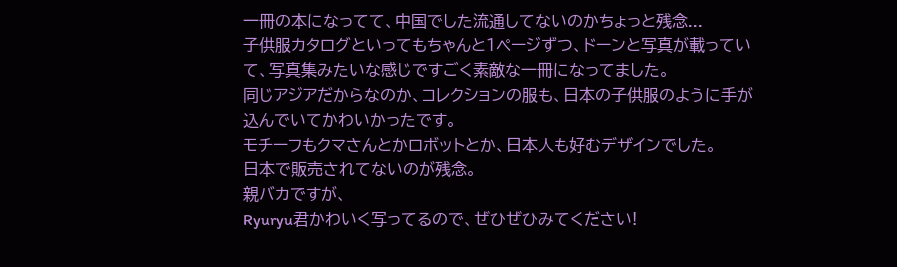一冊の本になってて、中国でした流通してないのかちょっと残念...
子供服カタログといってもちゃんと1ページずつ、ドーンと写真が載っていて、写真集みたいな感じですごく素敵な一冊になってました。
同じアジアだからなのか、コレクションの服も、日本の子供服のように手が込んでいてかわいかったです。
モチーフもクマさんとかロボットとか、日本人も好むデザインでした。
日本で販売されてないのが残念。
親バカですが、
Ryuryu君かわいく写ってるので、ぜひぜひみてください!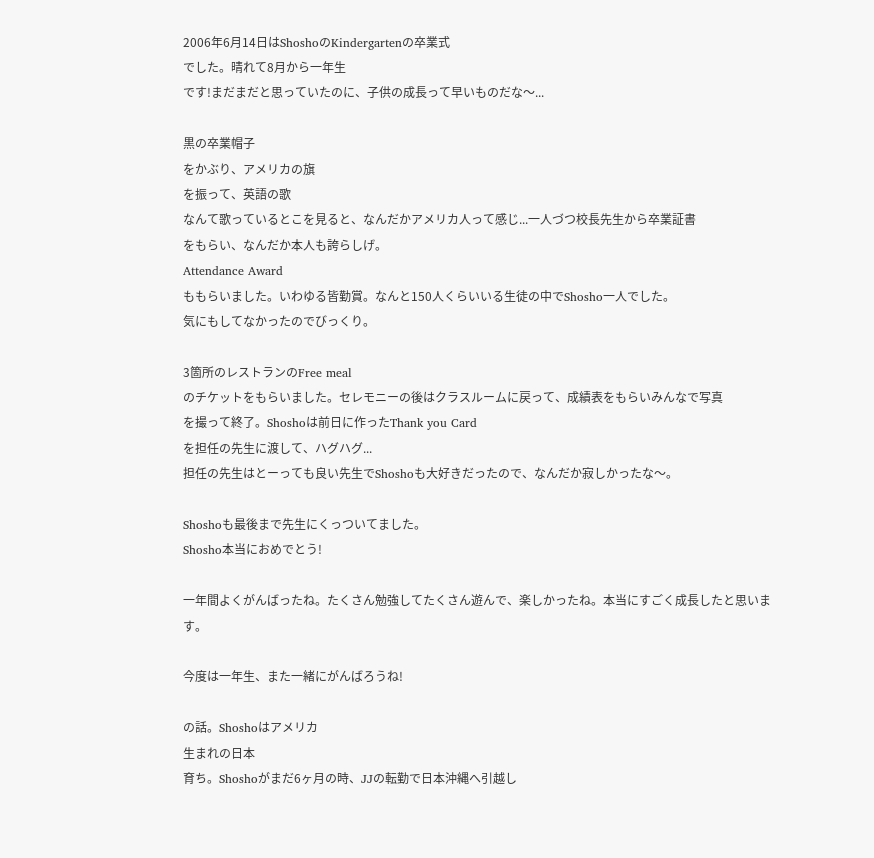2006年6月14日はShoshoのKindergartenの卒業式
でした。晴れて8月から一年生
です!まだまだと思っていたのに、子供の成長って早いものだな〜...

黒の卒業帽子
をかぶり、アメリカの旗
を振って、英語の歌
なんて歌っているとこを見ると、なんだかアメリカ人って感じ...一人づつ校長先生から卒業証書
をもらい、なんだか本人も誇らしげ。
Attendance Award
ももらいました。いわゆる皆勤賞。なんと150人くらいいる生徒の中でShosho一人でした。
気にもしてなかったのでびっくり。

3箇所のレストランのFree meal
のチケットをもらいました。セレモニーの後はクラスルームに戻って、成績表をもらいみんなで写真
を撮って終了。Shoshoは前日に作ったThank you Card
を担任の先生に渡して、ハグハグ...
担任の先生はとーっても良い先生でShoshoも大好きだったので、なんだか寂しかったな〜。

Shoshoも最後まで先生にくっついてました。
Shosho本当におめでとう!

一年間よくがんばったね。たくさん勉強してたくさん遊んで、楽しかったね。本当にすごく成長したと思います。

今度は一年生、また一緒にがんばろうね!

の話。Shoshoはアメリカ
生まれの日本
育ち。Shoshoがまだ6ヶ月の時、JJの転勤で日本沖縄へ引越し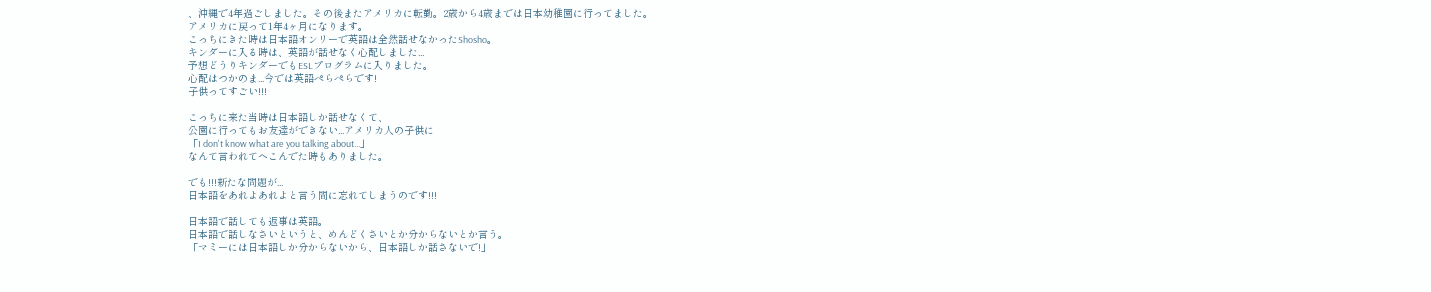、沖縄で4年過ごしました。その後またアメリカに転勤。2歳から4歳までは日本幼稚園に行ってました。
アメリカに戻って1年4ヶ月になります。
こっちにきた時は日本語オンリーで英語は全然話せなかったShosho。
キンダーに入る時は、英語が話せなく心配しました...
予想どうりキンダーでもESLプログラムに入りました。
心配はつかのま...今では英語ぺらぺらです!
子供ってすごい!!!

こっちに来た当時は日本語しか話せなくて、
公園に行ってもお友達ができない...アメリカ人の子供に
「I don't know what are you talking about...」
なんて言われてへこんでた時もありました。

でも!!!新たな問題が...
日本語をあれよあれよと言う間に忘れてしまうのです!!!

日本語で話しても返事は英語。
日本語で話しなさいというと、めんどくさいとか分からないとか言う。
「マミーには日本語しか分からないから、日本語しか話さないで!」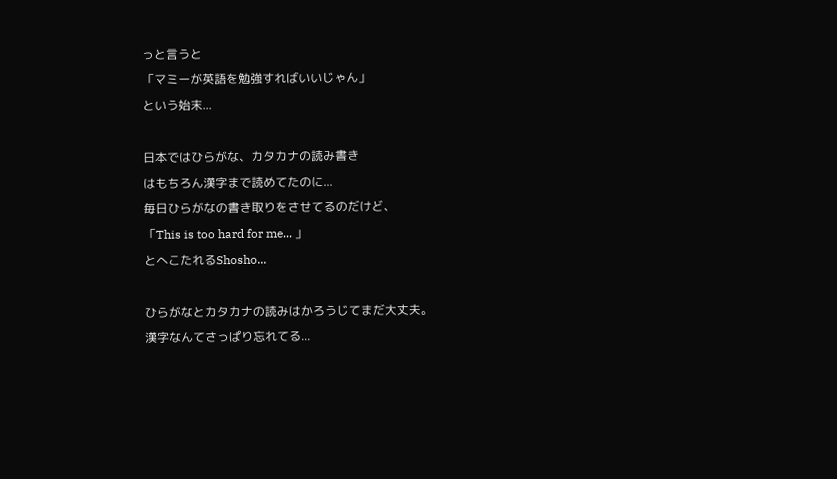っと言うと
「マミーが英語を勉強すればいいじゃん」
という始末...

日本ではひらがな、カタカナの読み書き
はもちろん漢字まで読めてたのに...
毎日ひらがなの書き取りをさせてるのだけど、
「This is too hard for me... 」
とへこたれるShosho...

ひらがなとカタカナの読みはかろうじてまだ大丈夫。
漢字なんてさっぱり忘れてる...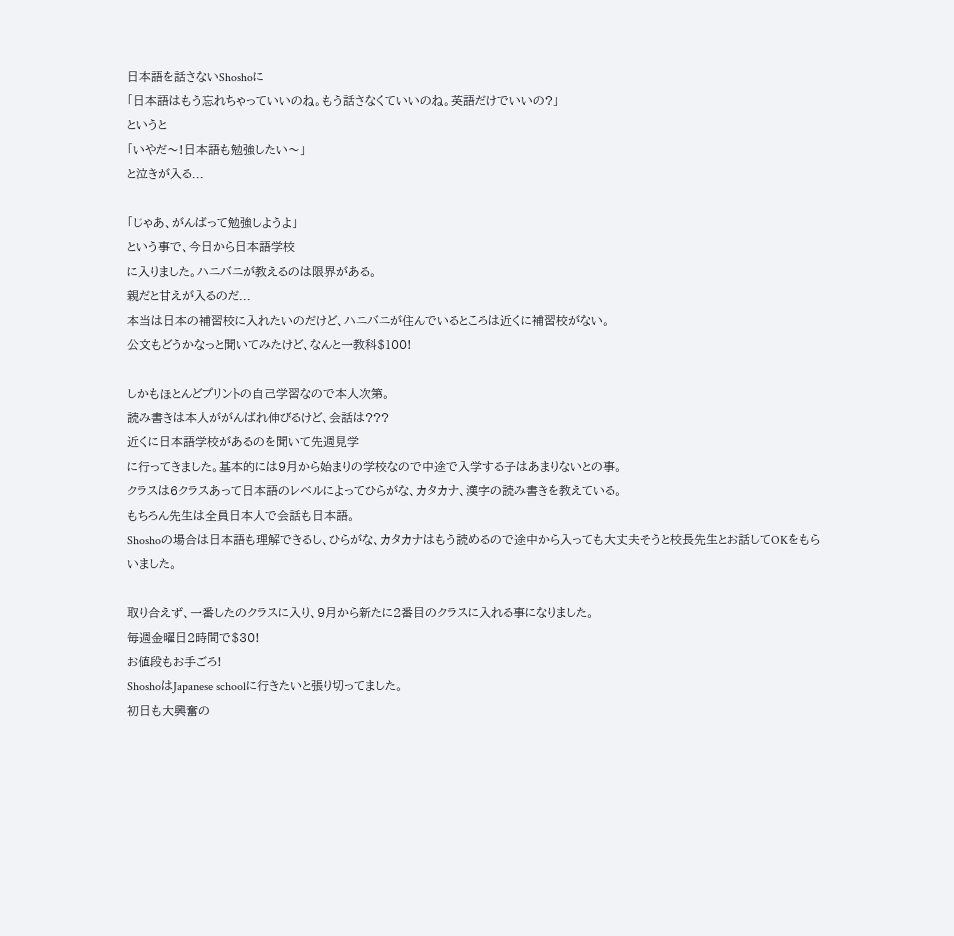日本語を話さないShoshoに
「日本語はもう忘れちゃっていいのね。もう話さなくていいのね。英語だけでいいの?」
というと
「いやだ〜!日本語も勉強したい〜」
と泣きが入る...

「じゃあ、がんばって勉強しようよ」
という事で、今日から日本語学校
に入りました。ハニバニが教えるのは限界がある。
親だと甘えが入るのだ...
本当は日本の補習校に入れたいのだけど、ハニバニが住んでいるところは近くに補習校がない。
公文もどうかなっと聞いてみたけど、なんと一教科$100!

しかもほとんどプリントの自己学習なので本人次第。
読み書きは本人ががんばれ伸びるけど、会話は???
近くに日本語学校があるのを聞いて先週見学
に行ってきました。基本的には9月から始まりの学校なので中途で入学する子はあまりないとの事。
クラスは6クラスあって日本語のレベルによってひらがな、カタカナ、漢字の読み書きを教えている。
もちろん先生は全員日本人で会話も日本語。
Shoshoの場合は日本語も理解できるし、ひらがな、カタカナはもう読めるので途中から入っても大丈夫そうと校長先生とお話してOKをもらいました。

取り合えず、一番したのクラスに入り、9月から新たに2番目のクラスに入れる事になりました。
毎週金曜日2時間で$30!
お値段もお手ごろ!
ShoshoはJapanese schoolに行きたいと張り切ってました。
初日も大興奮の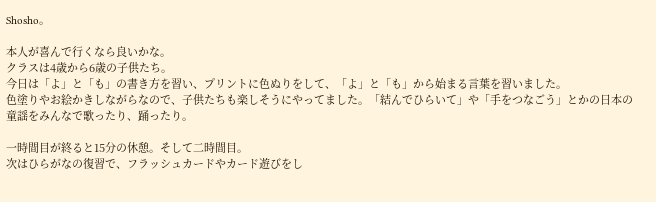Shosho。

本人が喜んで行くなら良いかな。
クラスは4歳から6歳の子供たち。
今日は「よ」と「も」の書き方を習い、プリントに色ぬりをして、「よ」と「も」から始まる言葉を習いました。
色塗りやお絵かきしながらなので、子供たちも楽しそうにやってました。「結んでひらいて」や「手をつなごう」とかの日本の童謡をみんなで歌ったり、踊ったり。

一時間目が終ると15分の休憩。そして二時間目。
次はひらがなの復習で、フラッシュカードやカード遊びをし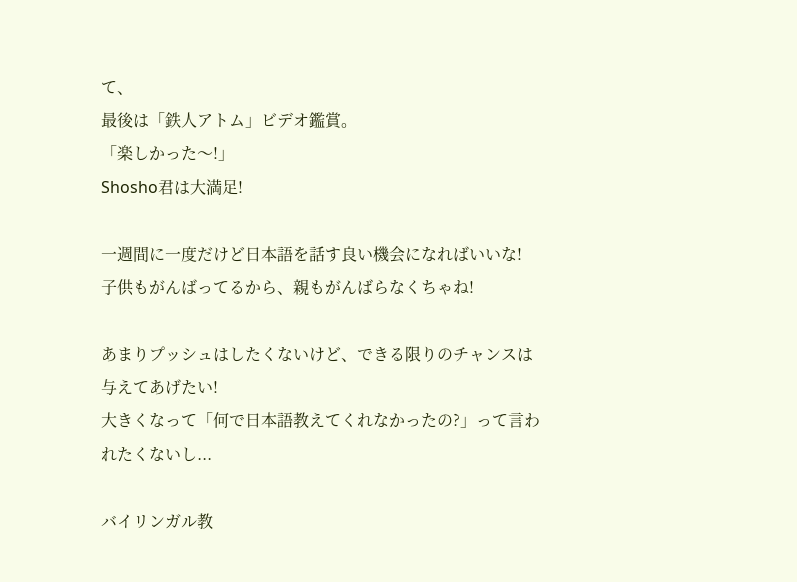て、
最後は「鉄人アトム」ビデオ鑑賞。
「楽しかった〜!」
Shosho君は大満足!

一週間に一度だけど日本語を話す良い機会になればいいな!
子供もがんばってるから、親もがんばらなくちゃね!

あまりプッシュはしたくないけど、できる限りのチャンスは与えてあげたい!
大きくなって「何で日本語教えてくれなかったの?」って言われたくないし...

バイリンガル教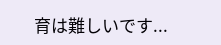育は難しいです...